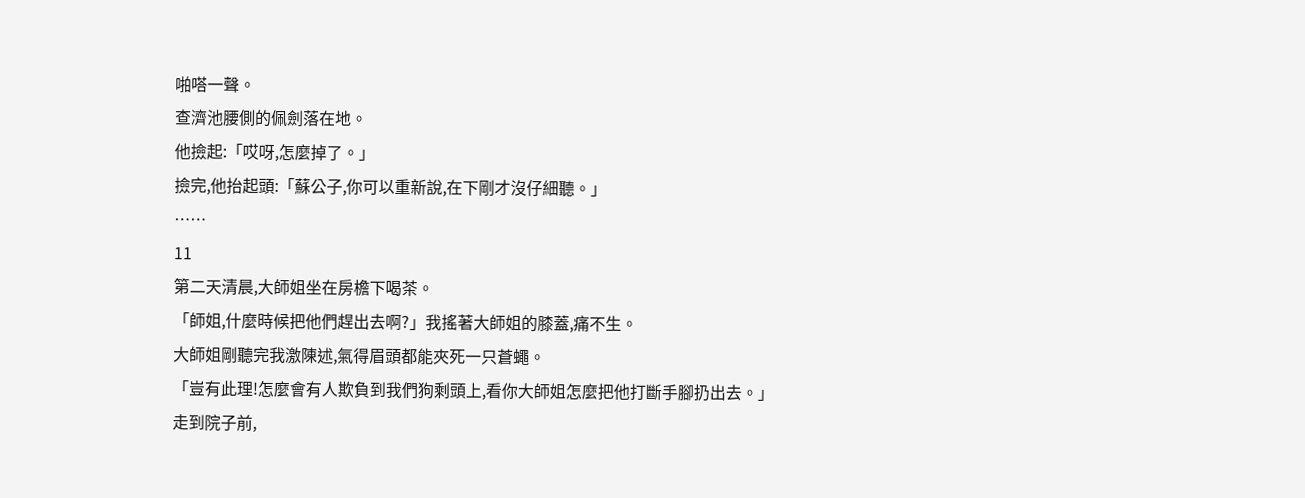啪嗒一聲。
查濟池腰側的佩劍落在地。
他撿起:「哎呀,怎麼掉了。」
撿完,他抬起頭:「蘇公子,你可以重新說,在下剛才沒仔細聽。」
……
11
第二天清晨,大師姐坐在房檐下喝茶。
「師姐,什麼時候把他們趕出去啊?」我搖著大師姐的膝蓋,痛不生。
大師姐剛聽完我激陳述,氣得眉頭都能夾死一只蒼蠅。
「豈有此理!怎麼會有人欺負到我們狗剩頭上,看你大師姐怎麼把他打斷手腳扔出去。」
走到院子前,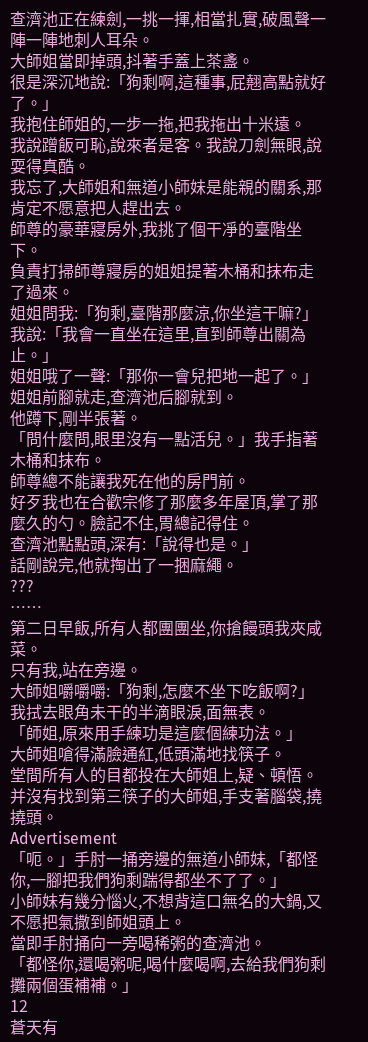查濟池正在練劍,一挑一揮,相當扎實,破風聲一陣一陣地刺人耳朵。
大師姐當即掉頭,抖著手蓋上茶盞。
很是深沉地說:「狗剩啊,這種事,屁翹高點就好了。」
我抱住師姐的,一步一拖,把我拖出十米遠。
我說蹭飯可恥,說來者是客。我說刀劍無眼,說耍得真酷。
我忘了,大師姐和無道小師妹是能親的關系,那肯定不愿意把人趕出去。
師尊的豪華寢房外,我挑了個干凈的臺階坐下。
負責打掃師尊寢房的姐姐提著木桶和抹布走了過來。
姐姐問我:「狗剩,臺階那麼涼,你坐這干嘛?」
我說:「我會一直坐在這里,直到師尊出關為止。」
姐姐哦了一聲:「那你一會兒把地一起了。」
姐姐前腳就走,查濟池后腳就到。
他蹲下,剛半張著。
「問什麼問,眼里沒有一點活兒。」我手指著木桶和抹布。
師尊總不能讓我死在他的房門前。
好歹我也在合歡宗修了那麼多年屋頂,掌了那麼久的勺。臉記不住,胃總記得住。
查濟池點點頭,深有:「說得也是。」
話剛說完,他就掏出了一捆麻繩。
???
……
第二日早飯,所有人都團團坐,你搶饅頭我夾咸菜。
只有我,站在旁邊。
大師姐嚼嚼嚼:「狗剩,怎麼不坐下吃飯啊?」
我拭去眼角未干的半滴眼淚,面無表。
「師姐,原來用手練功是這麼個練功法。」
大師姐嗆得滿臉通紅,低頭滿地找筷子。
堂間所有人的目都投在大師姐上,疑、頓悟。
并沒有找到第三筷子的大師姐,手支著腦袋,撓撓頭。
Advertisement
「呃。」手肘一捅旁邊的無道小師妹,「都怪你,一腳把我們狗剩踹得都坐不了了。」
小師妹有幾分惱火,不想背這口無名的大鍋,又不愿把氣撒到師姐頭上。
當即手肘捅向一旁喝稀粥的查濟池。
「都怪你,還喝粥呢,喝什麼喝啊,去給我們狗剩攤兩個蛋補補。」
12
蒼天有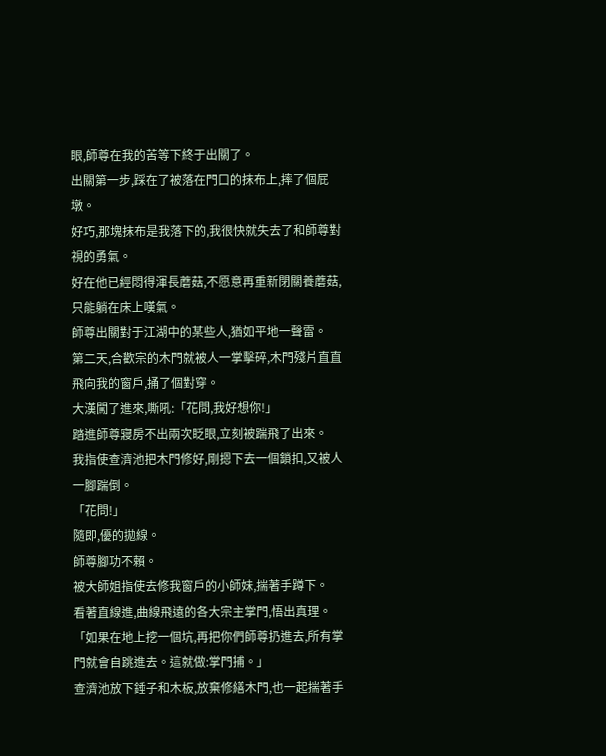眼,師尊在我的苦等下終于出關了。
出關第一步,踩在了被落在門口的抹布上,摔了個屁墩。
好巧,那塊抹布是我落下的,我很快就失去了和師尊對視的勇氣。
好在他已經悶得渾長蘑菇,不愿意再重新閉關養蘑菇,只能躺在床上嘆氣。
師尊出關對于江湖中的某些人,猶如平地一聲雷。
第二天,合歡宗的木門就被人一掌擊碎,木門殘片直直飛向我的窗戶,捅了個對穿。
大漢闖了進來,嘶吼:「花問,我好想你!」
踏進師尊寢房不出兩次眨眼,立刻被踹飛了出來。
我指使查濟池把木門修好,剛摁下去一個鎖扣,又被人一腳踹倒。
「花問!」
隨即,優的拋線。
師尊腳功不賴。
被大師姐指使去修我窗戶的小師妹,揣著手蹲下。
看著直線進,曲線飛遠的各大宗主掌門,悟出真理。
「如果在地上挖一個坑,再把你們師尊扔進去,所有掌門就會自跳進去。這就做:掌門捕。」
查濟池放下錘子和木板,放棄修繕木門,也一起揣著手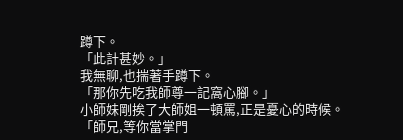蹲下。
「此計甚妙。」
我無聊,也揣著手蹲下。
「那你先吃我師尊一記窩心腳。」
小師妹剛挨了大師姐一頓罵,正是憂心的時候。
「師兄,等你當掌門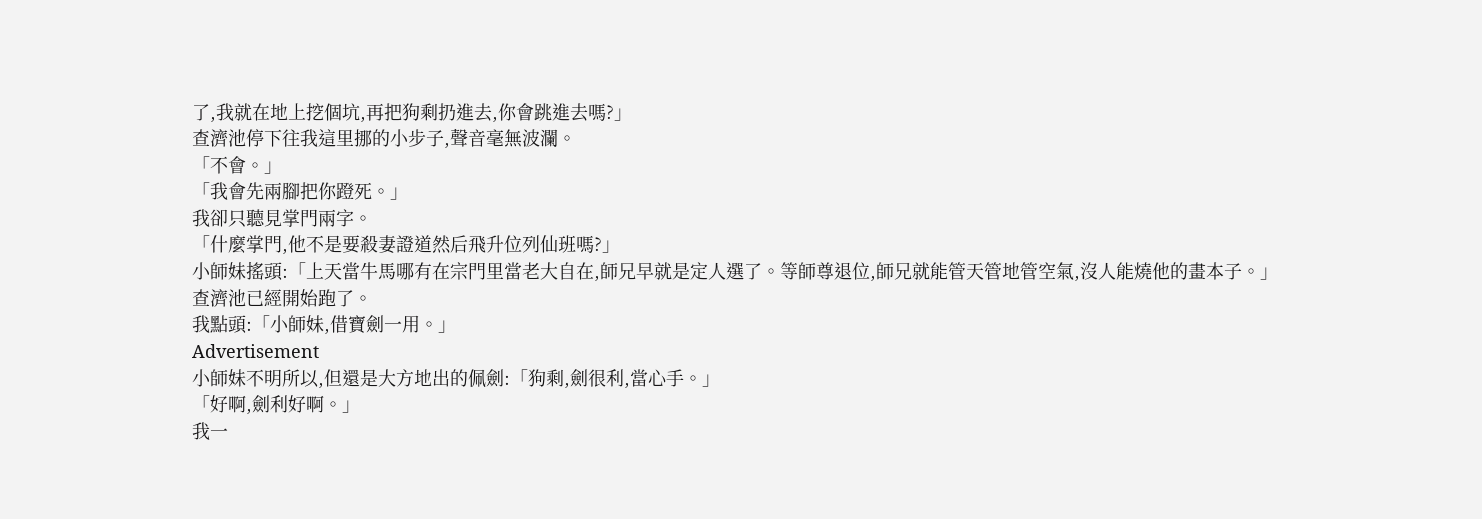了,我就在地上挖個坑,再把狗剩扔進去,你會跳進去嗎?」
查濟池停下往我這里挪的小步子,聲音毫無波瀾。
「不會。」
「我會先兩腳把你蹬死。」
我卻只聽見掌門兩字。
「什麼掌門,他不是要殺妻證道然后飛升位列仙班嗎?」
小師妹搖頭:「上天當牛馬哪有在宗門里當老大自在,師兄早就是定人選了。等師尊退位,師兄就能管天管地管空氣,沒人能燒他的畫本子。」
查濟池已經開始跑了。
我點頭:「小師妹,借寶劍一用。」
Advertisement
小師妹不明所以,但還是大方地出的佩劍:「狗剩,劍很利,當心手。」
「好啊,劍利好啊。」
我一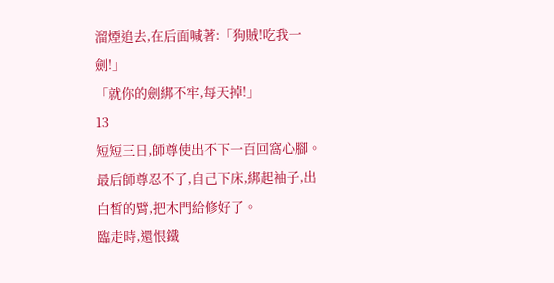溜煙追去,在后面喊著:「狗賊!吃我一劍!」
「就你的劍綁不牢,每天掉!」
13
短短三日,師尊使出不下一百回窩心腳。
最后師尊忍不了,自己下床,綁起袖子,出白皙的臂,把木門給修好了。
臨走時,還恨鐵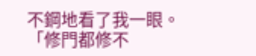不鋼地看了我一眼。
「修門都修不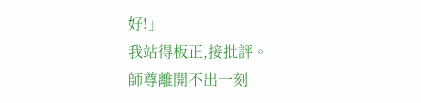好!」
我站得板正,接批評。
師尊離開不出一刻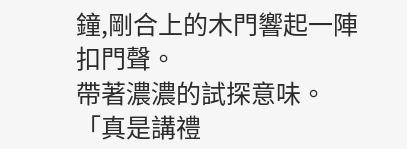鐘,剛合上的木門響起一陣扣門聲。
帶著濃濃的試探意味。
「真是講禮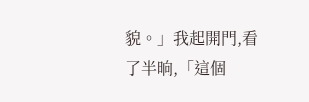貌。」我起開門,看了半晌,「這個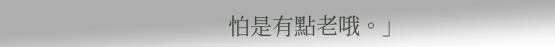怕是有點老哦。」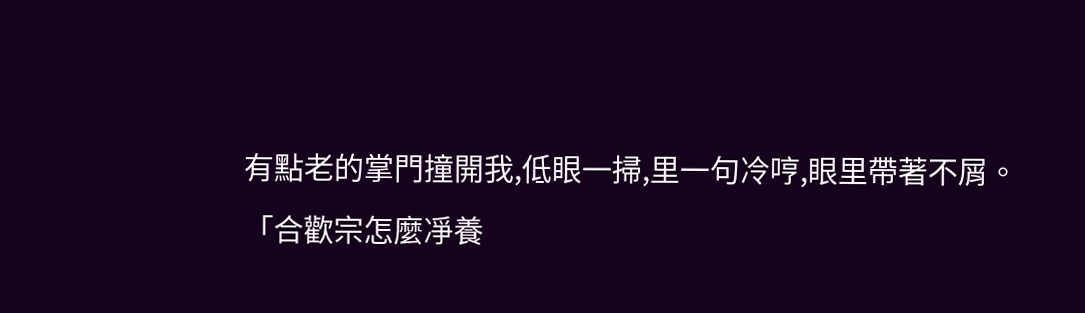有點老的掌門撞開我,低眼一掃,里一句冷哼,眼里帶著不屑。
「合歡宗怎麼凈養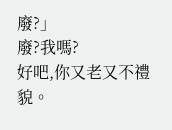廢?」
廢?我嗎?
好吧,你又老又不禮貌。